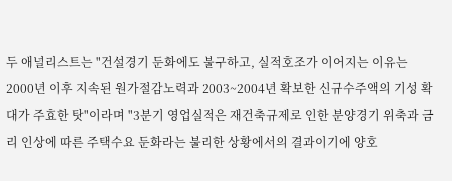두 애널리스트는 "건설경기 둔화에도 불구하고, 실적호조가 이어지는 이유는 2000년 이후 지속된 원가절감노력과 2003~2004년 확보한 신규수주액의 기성 확대가 주효한 탓"이라며 "3분기 영업실적은 재건축규제로 인한 분양경기 위축과 금리 인상에 따른 주택수요 둔화라는 불리한 상황에서의 결과이기에 양호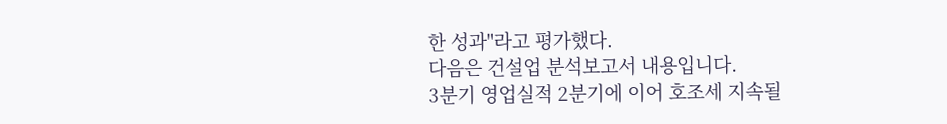한 성과"라고 평가했다.
다음은 건설업 분석보고서 내용입니다.
3분기 영업실적 2분기에 이어 호조세 지속될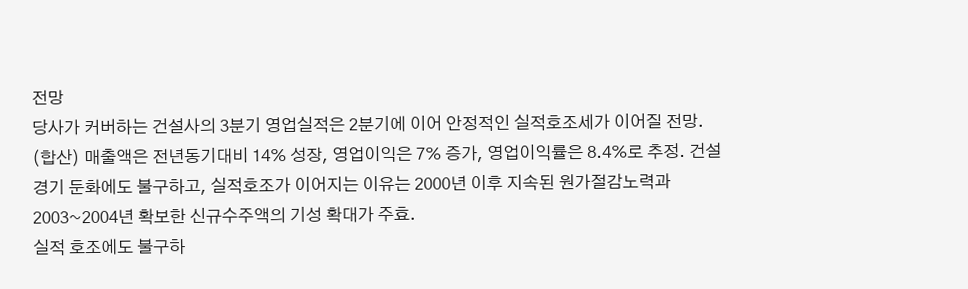전망
당사가 커버하는 건설사의 3분기 영업실적은 2분기에 이어 안정적인 실적호조세가 이어질 전망. (합산) 매출액은 전년동기대비 14% 성장, 영업이익은 7% 증가, 영업이익률은 8.4%로 추정. 건설경기 둔화에도 불구하고, 실적호조가 이어지는 이유는 2000년 이후 지속된 원가절감노력과 2003~2004년 확보한 신규수주액의 기성 확대가 주효.
실적 호조에도 불구하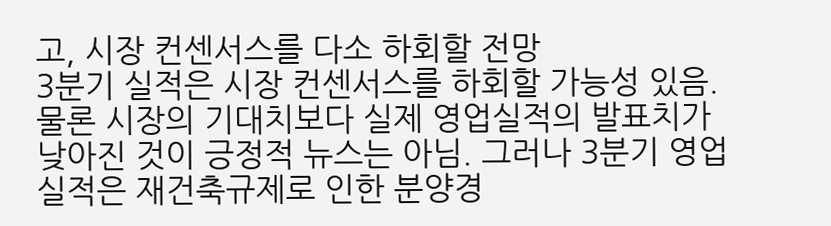고, 시장 컨센서스를 다소 하회할 전망
3분기 실적은 시장 컨센서스를 하회할 가능성 있음. 물론 시장의 기대치보다 실제 영업실적의 발표치가 낮아진 것이 긍정적 뉴스는 아님. 그러나 3분기 영업실적은 재건축규제로 인한 분양경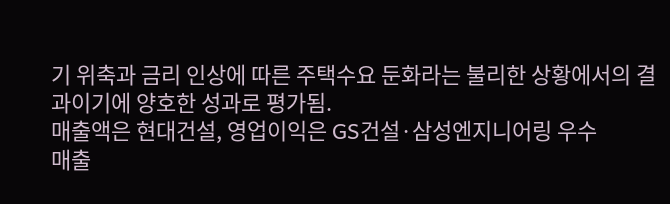기 위축과 금리 인상에 따른 주택수요 둔화라는 불리한 상황에서의 결과이기에 양호한 성과로 평가됨.
매출액은 현대건설, 영업이익은 GS건설·삼성엔지니어링 우수
매출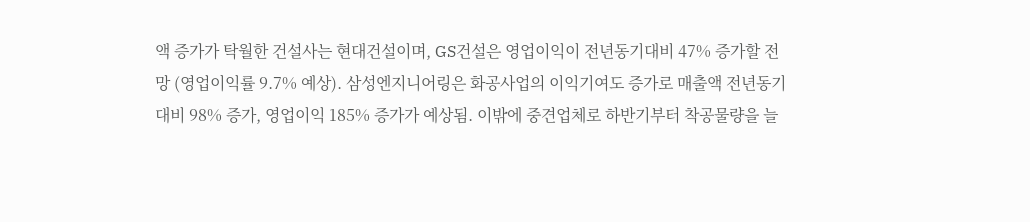액 증가가 탁월한 건설사는 현대건설이며, GS건설은 영업이익이 전년동기대비 47% 증가할 전망 (영업이익률 9.7% 예상). 삼성엔지니어링은 화공사업의 이익기여도 증가로 매출액 전년동기대비 98% 증가, 영업이익 185% 증가가 예상됨. 이밖에 중견업체로 하반기부터 착공물량을 늘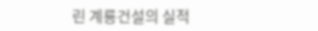린 계룡건설의 실적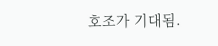호조가 기대됨.